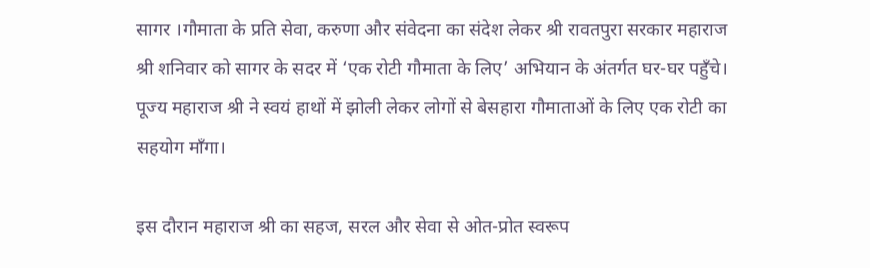सागर ।गौमाता के प्रति सेवा, करुणा और संवेदना का संदेश लेकर श्री रावतपुरा सरकार महाराज श्री शनिवार को सागर के सदर में ‘एक रोटी गौमाता के लिए’ अभियान के अंतर्गत घर-घर पहुँचे। पूज्य महाराज श्री ने स्वयं हाथों में झोली लेकर लोगों से बेसहारा गौमाताओं के लिए एक रोटी का सहयोग माँगा।

इस दौरान महाराज श्री का सहज, सरल और सेवा से ओत-प्रोत स्वरूप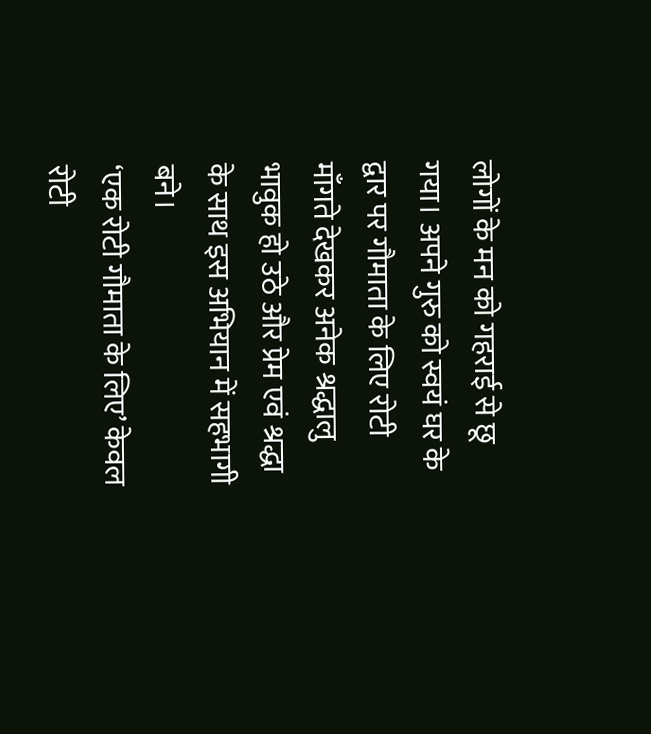लोगों के मन को गहराई से छू गया। अपने गुरु को स्वयं घर के द्वार पर गौमाता के लिए रोटी माँगते देखकर अनेक श्रद्धालु भावुक हो उठे और प्रेम एवं श्रद्धा के साथ इस अभियान में सहभागी बने।
‘एक रोटी गौमाता के लिए’ केवल रोटी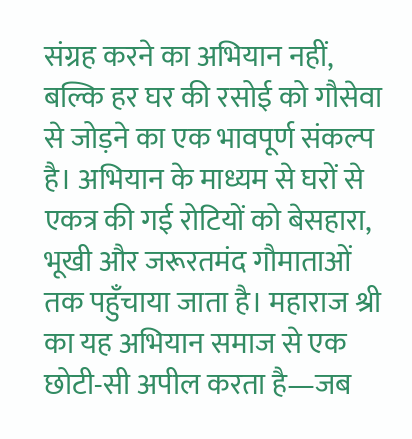संग्रह करने का अभियान नहीं, बल्कि हर घर की रसोई को गौसेवा से जोड़ने का एक भावपूर्ण संकल्प है। अभियान के माध्यम से घरों से एकत्र की गई रोटियों को बेसहारा, भूखी और जरूरतमंद गौमाताओं तक पहुँचाया जाता है। महाराज श्री का यह अभियान समाज से एक छोटी-सी अपील करता है—जब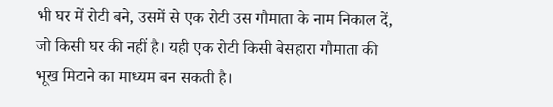भी घर में रोटी बने, उसमें से एक रोटी उस गौमाता के नाम निकाल दें, जो किसी घर की नहीं है। यही एक रोटी किसी बेसहारा गौमाता की भूख मिटाने का माध्यम बन सकती है।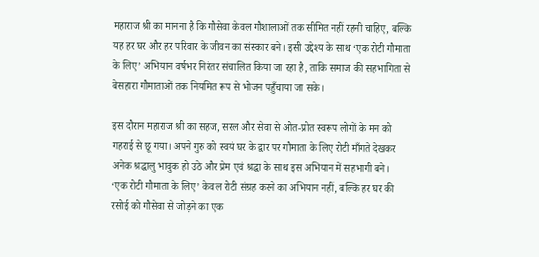महाराज श्री का मानना है कि गौसेवा केवल गौशालाओं तक सीमित नहीं रहनी चाहिए, बल्कि यह हर घर और हर परिवार के जीवन का संस्कार बने। इसी उद्देश्य के साथ ‘एक रोटी गौमाता के लिए’ अभियान वर्षभर निरंतर संचालित किया जा रहा है, ताकि समाज की सहभागिता से बेसहारा गौमाताओं तक नियमित रूप से भोजन पहुँचाया जा सके।

इस दौरान महाराज श्री का सहज, सरल और सेवा से ओत-प्रोत स्वरूप लोगों के मन को गहराई से छू गया। अपने गुरु को स्वयं घर के द्वार पर गौमाता के लिए रोटी माँगते देखकर अनेक श्रद्धालु भावुक हो उठे और प्रेम एवं श्रद्धा के साथ इस अभियान में सहभागी बने।
‘एक रोटी गौमाता के लिए’ केवल रोटी संग्रह करने का अभियान नहीं, बल्कि हर घर की रसोई को गौसेवा से जोड़ने का एक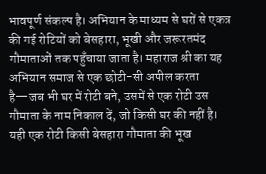भावपूर्ण संकल्प है। अभियान के माध्यम से घरों से एकत्र की गई रोटियों को बेसहारा, भूखी और जरूरतमंद गौमाताओं तक पहुँचाया जाता है। महाराज श्री का यह अभियान समाज से एक छोटी-सी अपील करता है—जब भी घर में रोटी बने, उसमें से एक रोटी उस गौमाता के नाम निकाल दें, जो किसी घर की नहीं है। यही एक रोटी किसी बेसहारा गौमाता की भूख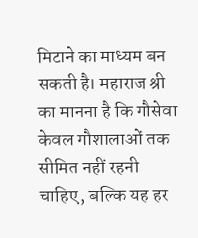मिटाने का माध्यम बन सकती है। महाराज श्री का मानना है कि गौसेवा केवल गौशालाओं तक सीमित नहीं रहनी चाहिए, बल्कि यह हर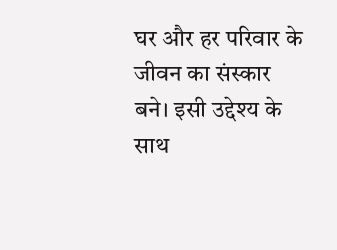घर और हर परिवार के जीवन का संस्कार बने। इसी उद्देश्य के साथ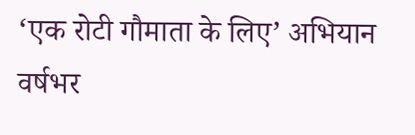‘एक रोटी गौमाता के लिए’ अभियान वर्षभर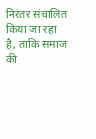निरंतर संचालित किया जा रहा है, ताकि समाज की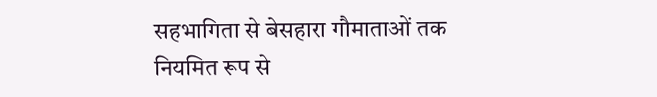सहभागिता से बेसहारा गौमाताओं तक नियमित रूप से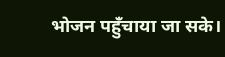भोजन पहुँचाया जा सके।